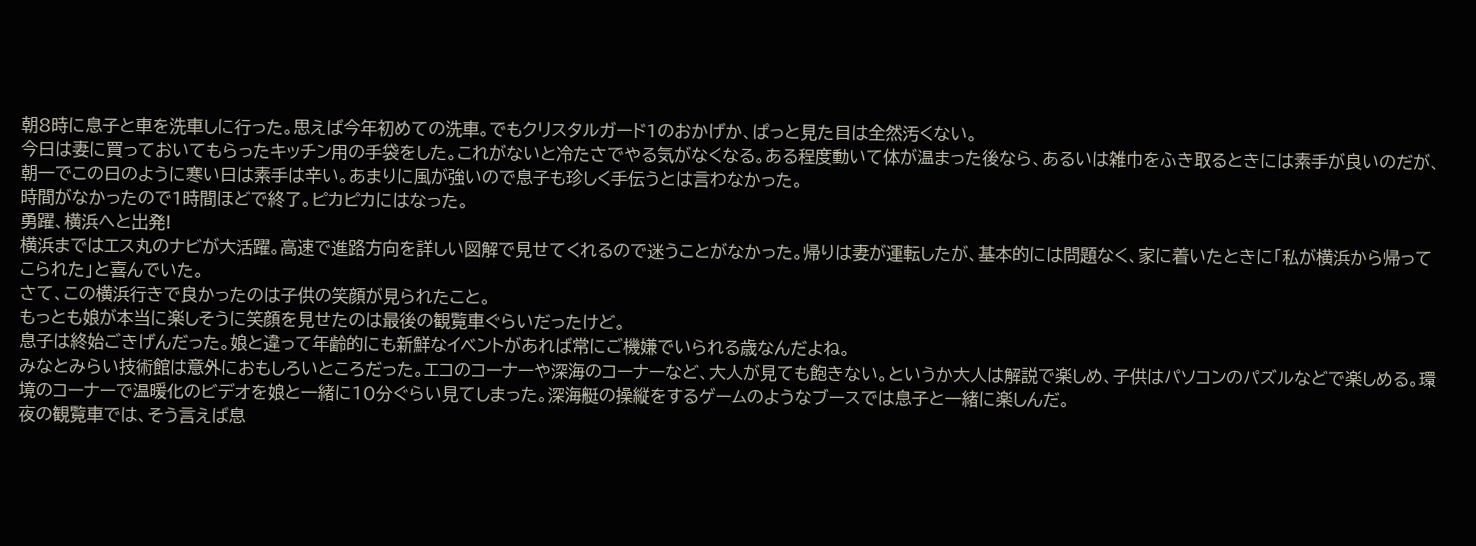朝8時に息子と車を洗車しに行った。思えば今年初めての洗車。でもクリスタルガード1のおかげか、ぱっと見た目は全然汚くない。
今日は妻に買っておいてもらったキッチン用の手袋をした。これがないと冷たさでやる気がなくなる。ある程度動いて体が温まった後なら、あるいは雑巾をふき取るときには素手が良いのだが、朝一でこの日のように寒い日は素手は辛い。あまりに風が強いので息子も珍しく手伝うとは言わなかった。
時間がなかったので1時間ほどで終了。ピカピカにはなった。
勇躍、横浜へと出発!
横浜まではエス丸のナビが大活躍。高速で進路方向を詳しい図解で見せてくれるので迷うことがなかった。帰りは妻が運転したが、基本的には問題なく、家に着いたときに「私が横浜から帰ってこられた」と喜んでいた。
さて、この横浜行きで良かったのは子供の笑顔が見られたこと。
もっとも娘が本当に楽しそうに笑顔を見せたのは最後の観覧車ぐらいだったけど。
息子は終始ごきげんだった。娘と違って年齢的にも新鮮なイベントがあれば常にご機嫌でいられる歳なんだよね。
みなとみらい技術館は意外におもしろいところだった。エコのコーナーや深海のコーナーなど、大人が見ても飽きない。というか大人は解説で楽しめ、子供はパソコンのパズルなどで楽しめる。環境のコーナーで温暖化のビデオを娘と一緒に10分ぐらい見てしまった。深海艇の操縦をするゲームのようなブースでは息子と一緒に楽しんだ。
夜の観覧車では、そう言えば息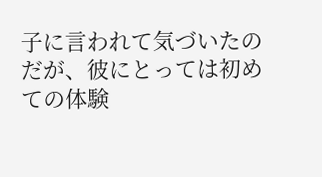子に言われて気づいたのだが、彼にとっては初めての体験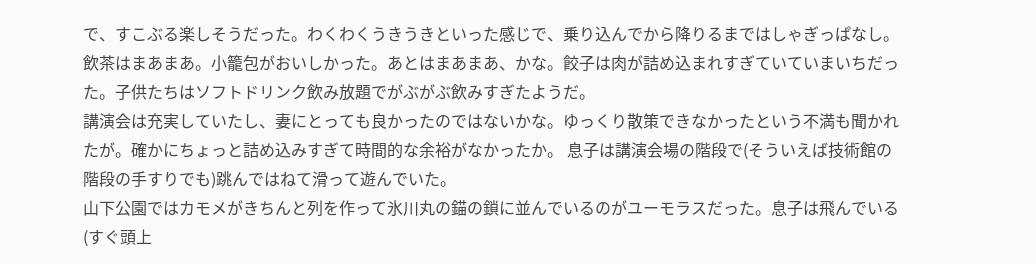で、すこぶる楽しそうだった。わくわくうきうきといった感じで、乗り込んでから降りるまではしゃぎっぱなし。
飲茶はまあまあ。小籠包がおいしかった。あとはまあまあ、かな。餃子は肉が詰め込まれすぎていていまいちだった。子供たちはソフトドリンク飲み放題でがぶがぶ飲みすぎたようだ。
講演会は充実していたし、妻にとっても良かったのではないかな。ゆっくり散策できなかったという不満も聞かれたが。確かにちょっと詰め込みすぎて時間的な余裕がなかったか。 息子は講演会場の階段で(そういえば技術館の階段の手すりでも)跳んではねて滑って遊んでいた。
山下公園ではカモメがきちんと列を作って氷川丸の錨の鎖に並んでいるのがユーモラスだった。息子は飛んでいる(すぐ頭上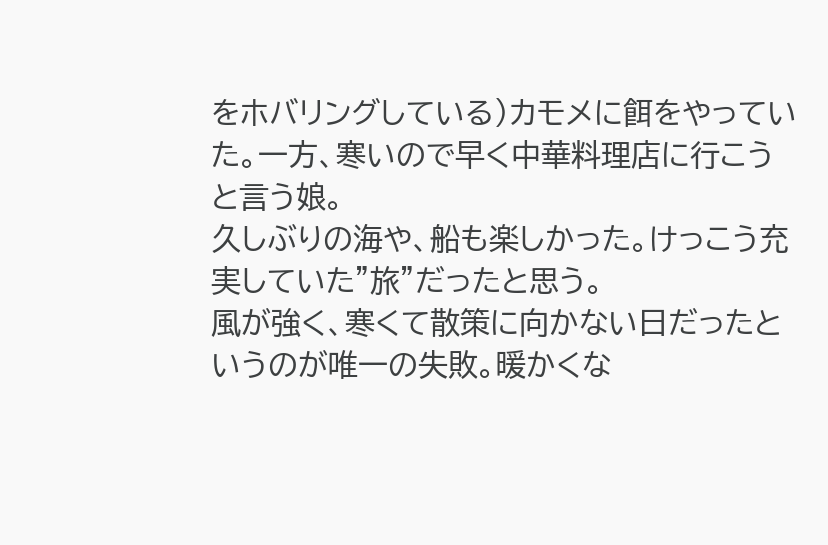をホバリングしている)カモメに餌をやっていた。一方、寒いので早く中華料理店に行こうと言う娘。
久しぶりの海や、船も楽しかった。けっこう充実していた”旅”だったと思う。
風が強く、寒くて散策に向かない日だったというのが唯一の失敗。暖かくな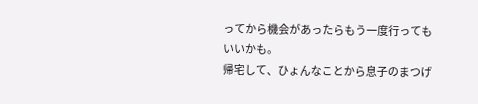ってから機会があったらもう一度行ってもいいかも。
帰宅して、ひょんなことから息子のまつげ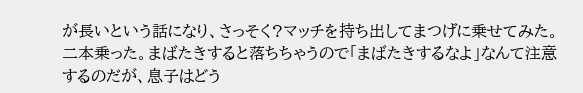が長いという話になり、さっそく?マッチを持ち出してまつげに乗せてみた。二本乗った。まばたきすると落ちちゃうので「まばたきするなよ」なんて注意するのだが、息子はどう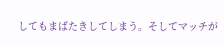してもまばたきしてしまう。そしてマッチが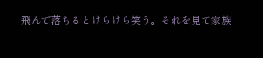飛んで落ちるとけらけら笑う。それを見て家族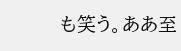も笑う。ああ至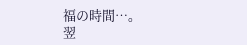福の時間…。
翌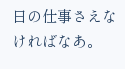日の仕事さえなければなあ。